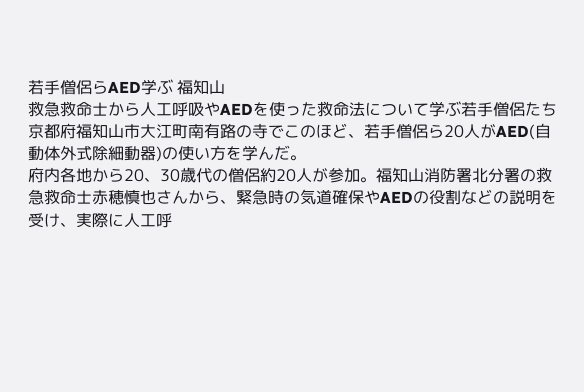若手僧侶らAED学ぶ 福知山
救急救命士から人工呼吸やAEDを使った救命法について学ぶ若手僧侶たち
京都府福知山市大江町南有路の寺でこのほど、若手僧侶ら20人がAED(自動体外式除細動器)の使い方を学んだ。
府内各地から20、30歳代の僧侶約20人が参加。福知山消防署北分署の救急救命士赤穂慎也さんから、緊急時の気道確保やAEDの役割などの説明を受け、実際に人工呼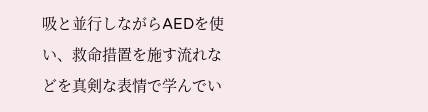吸と並行しながらAEDを使い、救命措置を施す流れなどを真剣な表情で学んでい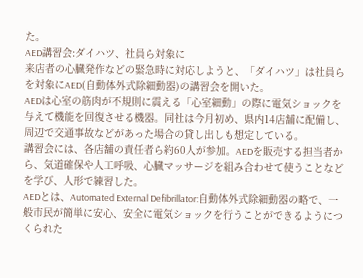た。
AED講習会:ダイハツ、社員ら対象に
来店者の心臓発作などの緊急時に対応しようと、「ダイハツ」は社員らを対象にAED(自動体外式除細動器)の講習会を開いた。
AEDは心室の筋肉が不規則に震える「心室細動」の際に電気ショックを与えて機能を回復させる機器。同社は今月初め、県内14店舗に配備し、周辺で交通事故などがあった場合の貸し出しも想定している。
講習会には、各店舗の責任者ら約60人が参加。AEDを販売する担当者から、気道確保や人工呼吸、心臓マッサージを組み合わせて使うことなどを学び、人形で練習した。
AEDとは、Automated External Defibrillator:自動体外式除細動器の略で、一般市民が簡単に安心、安全に電気ショックを行うことができるようにつくられた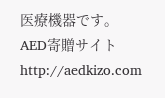医療機器です。
AED寄贈サイト
http://aedkizo.com